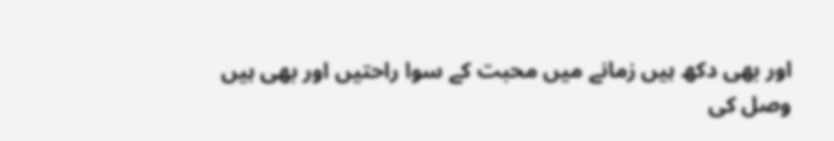اور بھی دکھ ہیں زمانے میں محبت کے سوا راحتیں اور بھی ہیں وصل کی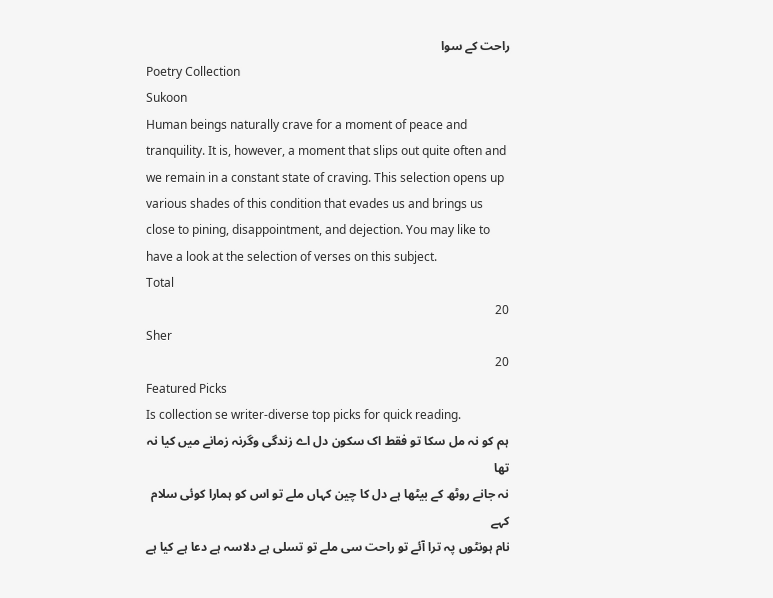راحت کے سوا
Poetry Collection
Sukoon
Human beings naturally crave for a moment of peace and tranquility. It is, however, a moment that slips out quite often and we remain in a constant state of craving. This selection opens up various shades of this condition that evades us and brings us close to pining, disappointment, and dejection. You may like to have a look at the selection of verses on this subject.
Total
20
Sher
20
Featured Picks
Is collection se writer-diverse top picks for quick reading.
ہم کو نہ مل سکا تو فقط اک سکون دل اے زندگی وگرنہ زمانے میں کیا نہ تھا
نہ جانے روٹھ کے بیٹھا ہے دل کا چین کہاں ملے تو اس کو ہمارا کوئی سلام کہے
نام ہونٹوں پہ ترا آئے تو راحت سی ملے تو تسلی ہے دلاسہ ہے دعا ہے کیا ہے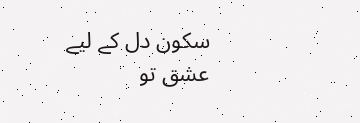سکون دل کے لیے عشق تو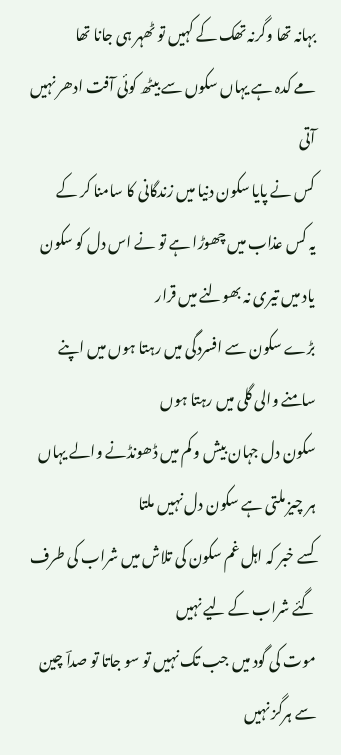بہانہ تھا وگرنہ تھک کے کہیں تو ٹھہر ہی جانا تھا
مے کدہ ہے یہاں سکوں سے بیٹھ کوئی آفت ادھر نہیں آتی
کس نے پایا سکون دنیا میں زندگانی کا سامنا کر کے
یہ کس عذاب میں چھوڑا ہے تو نے اس دل کو سکون یاد میں تیری نہ بھولنے میں قرار
بڑے سکون سے افسردگی میں رہتا ہوں میں اپنے سامنے والی گلی میں رہتا ہوں
سکون دل جہان بیش و کم میں ڈھونڈنے والے یہاں ہر چیز ملتی ہے سکون دل نہیں ملتا
کسے خبر کہ اہل غم سکون کی تلاش میں شراب کی طرف گئے شراب کے لیے نہیں
موت کی گود میں جب تک نہیں تو سو جاتا تو صداؔ چین سے ہرگز نہیں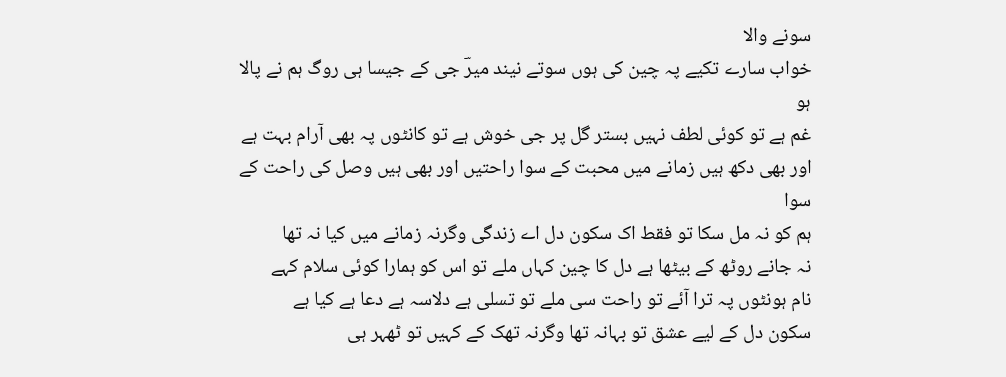سونے والا
خواب سارے تکیے پہ چین کی ہوں سوتے نیند میرؔ جی کے جیسا ہی روگ ہم نے پالا ہو
غم ہے تو کوئی لطف نہیں بستر گل پر جی خوش ہے تو کانٹوں پہ بھی آرام بہت ہے
اور بھی دکھ ہیں زمانے میں محبت کے سوا راحتیں اور بھی ہیں وصل کی راحت کے سوا
ہم کو نہ مل سکا تو فقط اک سکون دل اے زندگی وگرنہ زمانے میں کیا نہ تھا
نہ جانے روٹھ کے بیٹھا ہے دل کا چین کہاں ملے تو اس کو ہمارا کوئی سلام کہے
نام ہونٹوں پہ ترا آئے تو راحت سی ملے تو تسلی ہے دلاسہ ہے دعا ہے کیا ہے
سکون دل کے لیے عشق تو بہانہ تھا وگرنہ تھک کے کہیں تو ٹھہر ہی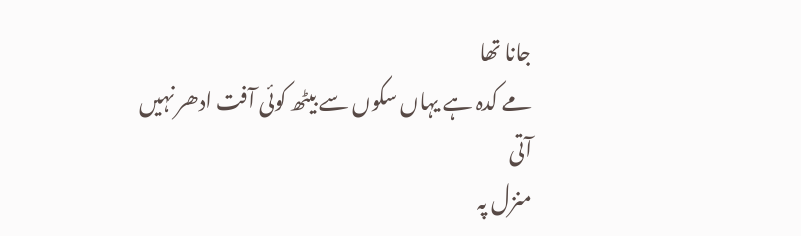جانا تھا
مے کدہ ہے یہاں سکوں سے بیٹھ کوئی آفت ادھر نہیں آتی
منزل پہ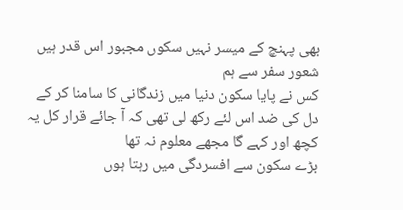بھی پہنچ کے میسر نہیں سکوں مجبور اس قدر ہیں شعور سفر سے ہم
کس نے پایا سکون دنیا میں زندگانی کا سامنا کر کے
دل کی ضد اس لئے رکھ لی تھی کہ آ جائے قرار کل یہ کچھ اور کہے گا مجھے معلوم نہ تھا
بڑے سکون سے افسردگی میں رہتا ہوں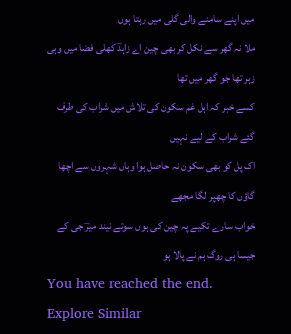میں اپنے سامنے والی گلی میں رہتا ہوں
ملا نہ گھر سے نکل کر بھی چین اے زاہدؔ کھلی فضا میں وہی زہر تھا جو گھر میں تھا
کسے خبر کہ اہل غم سکون کی تلاش میں شراب کی طرف گئے شراب کے لیے نہیں
اک پل کو بھی سکون نہ حاصل ہوا وہاں شہروں سے اچھا گاؤں کا چھپر لگا مجھے
خواب سارے تکیے پہ چین کی ہوں سوتے نیند میرؔ جی کے جیسا ہی روگ ہم نے پالا ہو
You have reached the end.
Explore Similar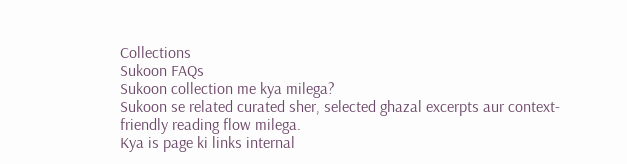Collections
Sukoon FAQs
Sukoon collection me kya milega?
Sukoon se related curated sher, selected ghazal excerpts aur context-friendly reading flow milega.
Kya is page ki links internal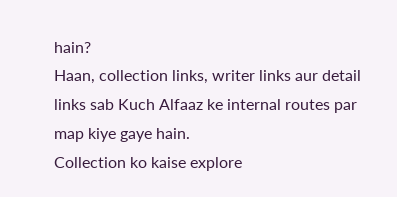hain?
Haan, collection links, writer links aur detail links sab Kuch Alfaaz ke internal routes par map kiye gaye hain.
Collection ko kaise explore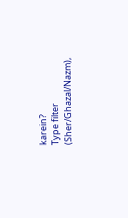karein?
Type filter (Sher/Ghazal/Nazm),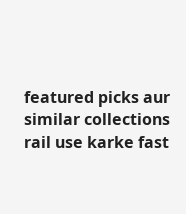featured picks aur similar collections rail use karke fast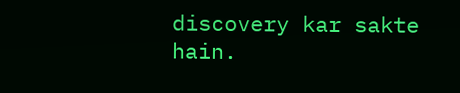discovery kar sakte hain.